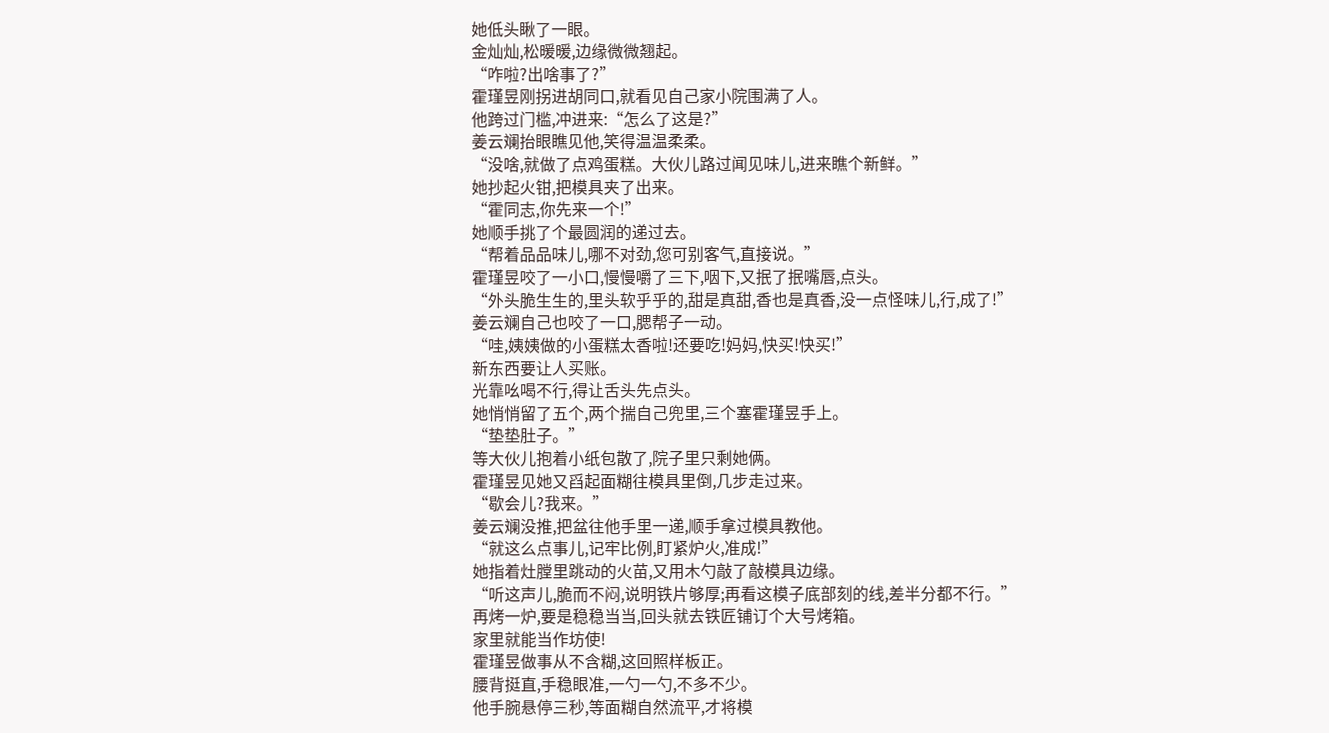她低头瞅了一眼。
金灿灿,松暖暖,边缘微微翘起。
“咋啦?出啥事了?”
霍瑾昱刚拐进胡同口,就看见自己家小院围满了人。
他跨过门槛,冲进来:“怎么了这是?”
姜云斓抬眼瞧见他,笑得温温柔柔。
“没啥,就做了点鸡蛋糕。大伙儿路过闻见味儿,进来瞧个新鲜。”
她抄起火钳,把模具夹了出来。
“霍同志,你先来一个!”
她顺手挑了个最圆润的递过去。
“帮着品品味儿,哪不对劲,您可别客气,直接说。”
霍瑾昱咬了一小口,慢慢嚼了三下,咽下,又抿了抿嘴唇,点头。
“外头脆生生的,里头软乎乎的,甜是真甜,香也是真香,没一点怪味儿,行,成了!”
姜云斓自己也咬了一口,腮帮子一动。
“哇,姨姨做的小蛋糕太香啦!还要吃!妈妈,快买!快买!”
新东西要让人买账。
光靠吆喝不行,得让舌头先点头。
她悄悄留了五个,两个揣自己兜里,三个塞霍瑾昱手上。
“垫垫肚子。”
等大伙儿抱着小纸包散了,院子里只剩她俩。
霍瑾昱见她又舀起面糊往模具里倒,几步走过来。
“歇会儿?我来。”
姜云斓没推,把盆往他手里一递,顺手拿过模具教他。
“就这么点事儿,记牢比例,盯紧炉火,准成!”
她指着灶膛里跳动的火苗,又用木勺敲了敲模具边缘。
“听这声儿,脆而不闷,说明铁片够厚;再看这模子底部刻的线,差半分都不行。”
再烤一炉,要是稳稳当当,回头就去铁匠铺订个大号烤箱。
家里就能当作坊使!
霍瑾昱做事从不含糊,这回照样板正。
腰背挺直,手稳眼准,一勺一勺,不多不少。
他手腕悬停三秒,等面糊自然流平,才将模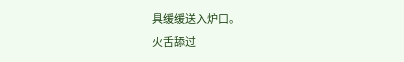具缓缓送入炉口。
火舌舔过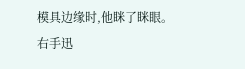模具边缘时,他眯了眯眼。
右手迅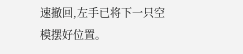速撤回,左手已将下一只空模摆好位置。